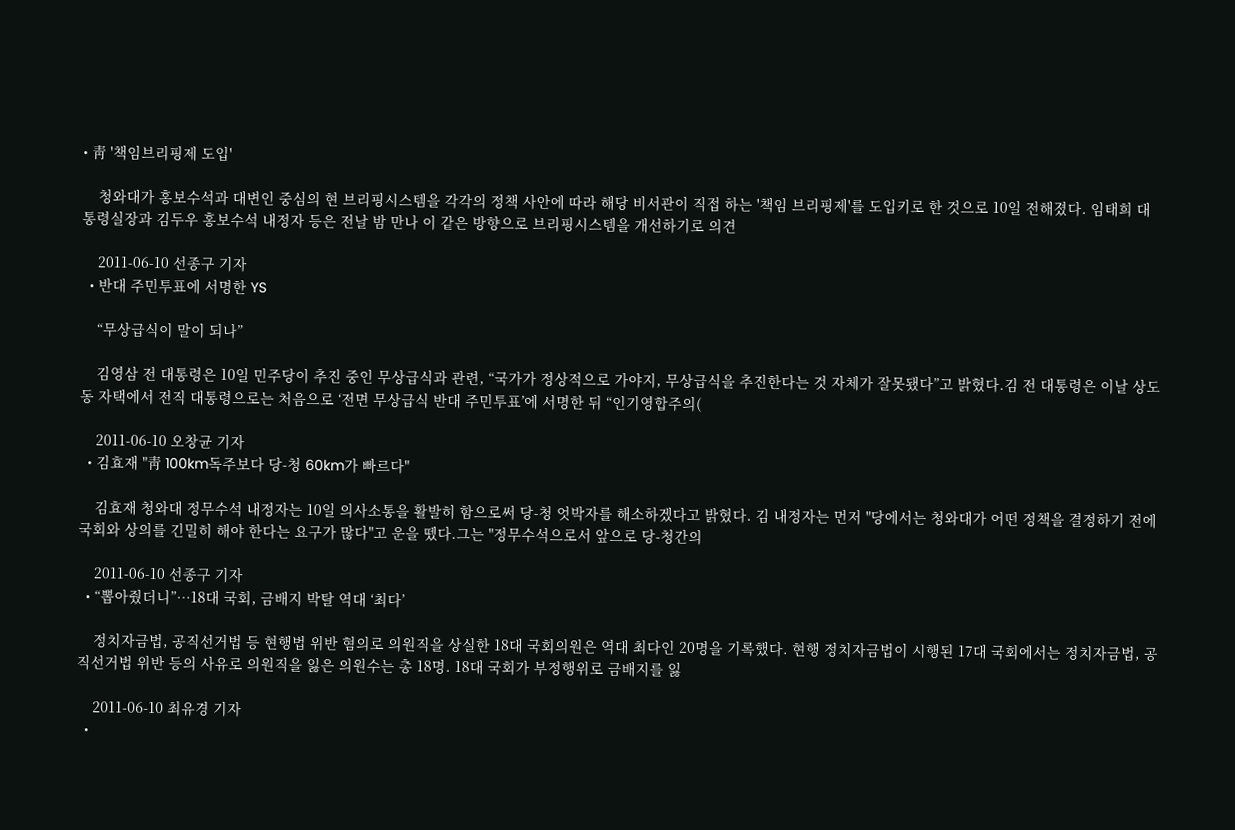• 靑 '책임브리핑제 도입'

    청와대가 홍보수석과 대변인 중심의 현 브리핑시스템을 각각의 정책 사안에 따라 해당 비서관이 직접 하는 '책임 브리핑제'를 도입키로 한 것으로 10일 전해졌다. 임태희 대통령실장과 김두우 홍보수석 내정자 등은 전날 밤 만나 이 같은 방향으로 브리핑시스템을 개선하기로 의견

    2011-06-10 선종구 기자
  • 반대 주민투표에 서명한 YS

    “무상급식이 말이 되나”

    김영삼 전 대통령은 10일 민주당이 추진 중인 무상급식과 관련, “국가가 정상적으로 가야지, 무상급식을 추진한다는 것 자체가 잘못됐다”고 밝혔다.김 전 대통령은 이날 상도동 자택에서 전직 대통령으로는 처음으로 ‘전면 무상급식 반대 주민투표’에 서명한 뒤 “인기영합주의(

    2011-06-10 오창균 기자
  • 김효재 "靑 100km독주보다 당-청 60km가 빠르다"

    김효재 청와대 정무수석 내정자는 10일 의사소통을 활발히 함으로써 당-청 엇박자를 해소하겠다고 밝혔다. 김 내정자는 먼저 "당에서는 청와대가 어떤 정책을 결정하기 전에 국회와 상의를 긴밀히 해야 한다는 요구가 많다"고 운을 뗐다.그는 "정무수석으로서 앞으로 당-청간의

    2011-06-10 선종구 기자
  • “뽑아줬더니”…18대 국회, 금배지 박탈 역대 ‘최다’

    정치자금법, 공직선거법 등 현행법 위반 혐의로 의원직을 상실한 18대 국회의원은 역대 최다인 20명을 기록했다. 현행 정치자금법이 시행된 17대 국회에서는 정치자금법, 공직선거법 위반 등의 사유로 의원직을 잃은 의원수는 총 18명. 18대 국회가 부정행위로 금배지를 잃

    2011-06-10 최유경 기자
  •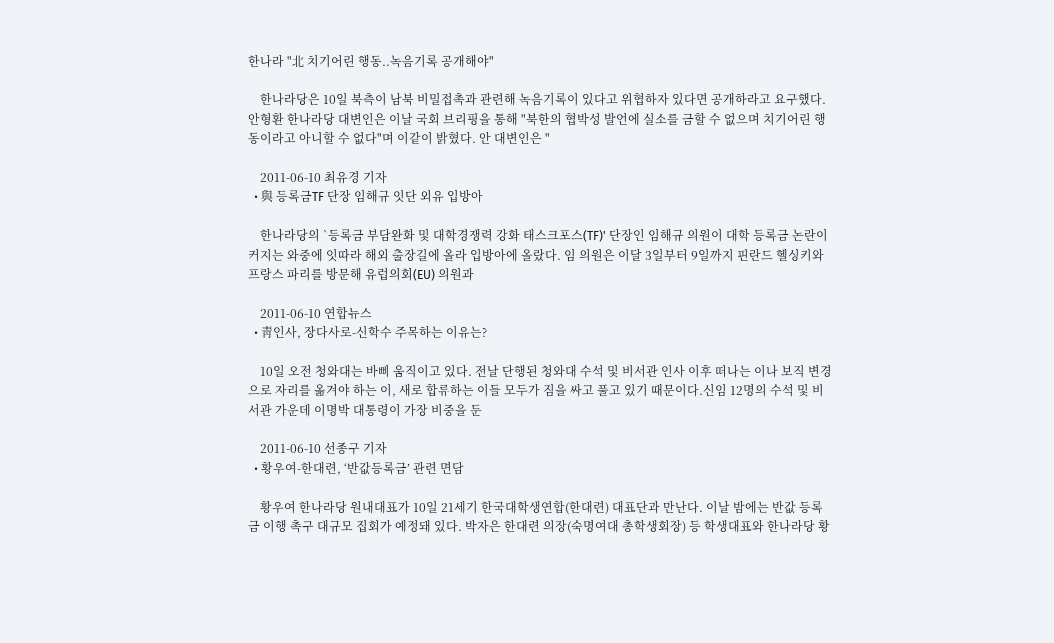한나라 "北 치기어린 행동..녹음기록 공개해야"

    한나라당은 10일 북측이 남북 비밀접촉과 관련해 녹음기록이 있다고 위협하자 있다면 공개하라고 요구했다.안형환 한나라당 대변인은 이날 국회 브리핑을 통해 "북한의 협박성 발언에 실소를 금할 수 없으며 치기어린 행동이라고 아니할 수 없다"며 이같이 밝혔다. 안 대변인은 "

    2011-06-10 최유경 기자
  • 與 등록금TF 단장 임해규 잇단 외유 입방아

    한나라당의 `등록금 부담완화 및 대학경쟁력 강화 태스크포스(TF)' 단장인 임해규 의원이 대학 등록금 논란이 커지는 와중에 잇따라 해외 출장길에 올라 입방아에 올랐다. 임 의원은 이달 3일부터 9일까지 핀란드 헬싱키와 프랑스 파리를 방문해 유럽의회(EU) 의원과

    2011-06-10 연합뉴스
  • 靑인사, 장다사로-신학수 주목하는 이유는?

    10일 오전 청와대는 바삐 움직이고 있다. 전날 단행된 청와대 수석 및 비서관 인사 이후 떠나는 이나 보직 변경으로 자리를 옮겨야 하는 이, 새로 합류하는 이들 모두가 짐을 싸고 풀고 있기 때문이다.신임 12명의 수석 및 비서관 가운데 이명박 대통령이 가장 비중을 둔

    2011-06-10 선종구 기자
  • 황우여-한대련, ‘반값등록금’ 관련 면담

    황우여 한나라당 원내대표가 10일 21세기 한국대학생연합(한대련) 대표단과 만난다. 이날 밤에는 반값 등록금 이행 촉구 대규모 집회가 예정돼 있다. 박자은 한대련 의장(숙명여대 총학생회장) 등 학생대표와 한나라당 황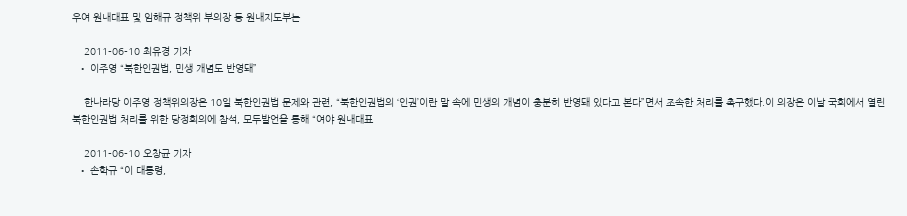우여 원내대표 및 임해규 정책위 부의장 등 원내지도부는

    2011-06-10 최유경 기자
  • 이주영 “북한인권법, 민생 개념도 반영돼”

    한나라당 이주영 정책위의장은 10일 북한인권법 문제와 관련, “북한인권법의 ‘인권’이란 말 속에 민생의 개념이 충분히 반영돼 있다고 본다”면서 조속한 처리를 촉구했다.이 의장은 이날 국회에서 열린 북한인권법 처리를 위한 당정회의에 참석, 모두발언을 통해 “여야 원내대표

    2011-06-10 오창균 기자
  • 손학규 “이 대통령,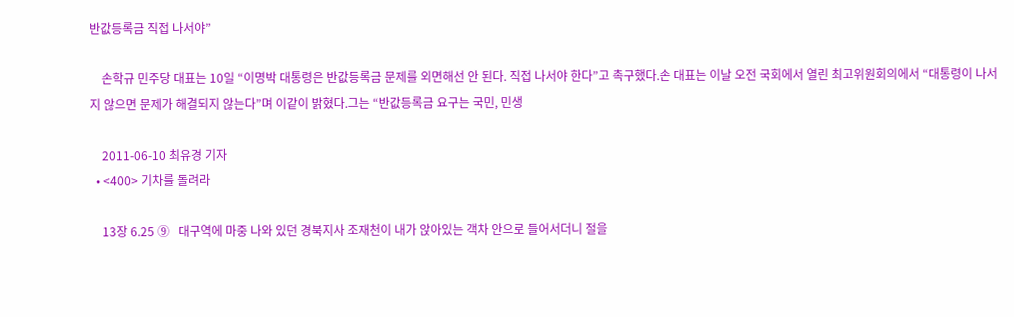반값등록금 직접 나서야”

    손학규 민주당 대표는 10일 “이명박 대통령은 반값등록금 문제를 외면해선 안 된다. 직접 나서야 한다”고 촉구했다.손 대표는 이날 오전 국회에서 열린 최고위원회의에서 “대통령이 나서지 않으면 문제가 해결되지 않는다”며 이같이 밝혔다.그는 “반값등록금 요구는 국민, 민생

    2011-06-10 최유경 기자
  • <400> 기차를 돌려라

    13장 6.25 ⑨   대구역에 마중 나와 있던 경북지사 조재천이 내가 앉아있는 객차 안으로 들어서더니 절을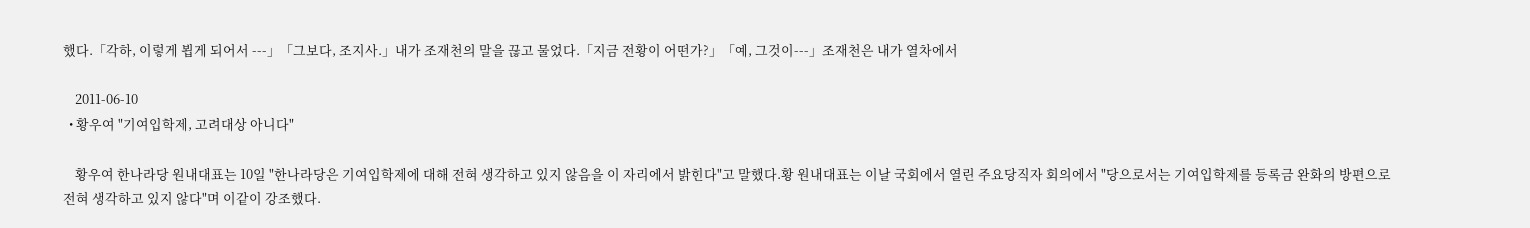했다.「각하, 이렇게 뵙게 되어서 ---」「그보다, 조지사.」내가 조재천의 말을 끊고 물었다.「지금 전황이 어떤가?」「예, 그것이---」조재천은 내가 열차에서

    2011-06-10
  • 황우여 "기여입학제, 고려대상 아니다"

    황우여 한나라당 원내대표는 10일 "한나라당은 기여입학제에 대해 전혀 생각하고 있지 않음을 이 자리에서 밝힌다"고 말했다.황 원내대표는 이날 국회에서 열린 주요당직자 회의에서 "당으로서는 기여입학제를 등록금 완화의 방편으로 전혀 생각하고 있지 않다"며 이같이 강조했다.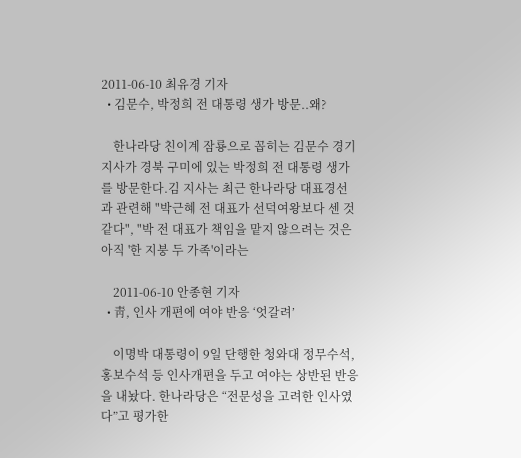2011-06-10 최유경 기자
  • 김문수, 박정희 전 대통령 생가 방문..왜?

    한나라당 친이계 잠룡으로 꼽히는 김문수 경기지사가 경북 구미에 있는 박정희 전 대통령 생가를 방문한다.김 지사는 최근 한나라당 대표경선과 관련해 "박근혜 전 대표가 선덕여왕보다 센 것 같다", "박 전 대표가 책임을 맡지 않으려는 것은 아직 '한 지붕 두 가족'이라는

    2011-06-10 안종현 기자
  • 靑, 인사 개편에 여야 반응 ‘엇갈려’

    이명박 대통령이 9일 단행한 청와대 정무수석, 홍보수석 등 인사개편을 두고 여야는 상반된 반응을 내놨다. 한나라당은 “전문성을 고려한 인사였다”고 평가한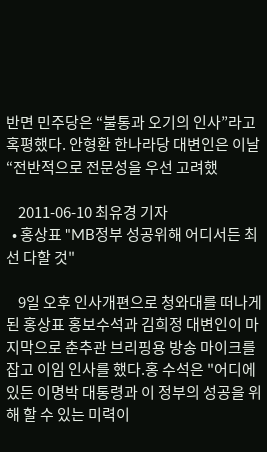반면 민주당은 “불통과 오기의 인사”라고 혹평했다. 안형환 한나라당 대변인은 이날 “전반적으로 전문성을 우선 고려했

    2011-06-10 최유경 기자
  • 홍상표 "MB정부 성공위해 어디서든 최선 다할 것"

    9일 오후 인사개편으로 청와대를 떠나게 된 홍상표 홍보수석과 김희정 대변인이 마지막으로 춘추관 브리핑용 방송 마이크를 잡고 이임 인사를 했다.홍 수석은 "어디에 있든 이명박 대통령과 이 정부의 성공을 위해 할 수 있는 미력이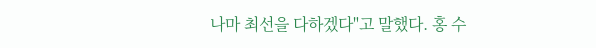나마 최선을 다하겠다"고 말했다. 홍 수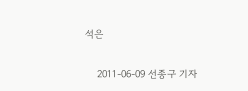석은

    2011-06-09 선종구 기자